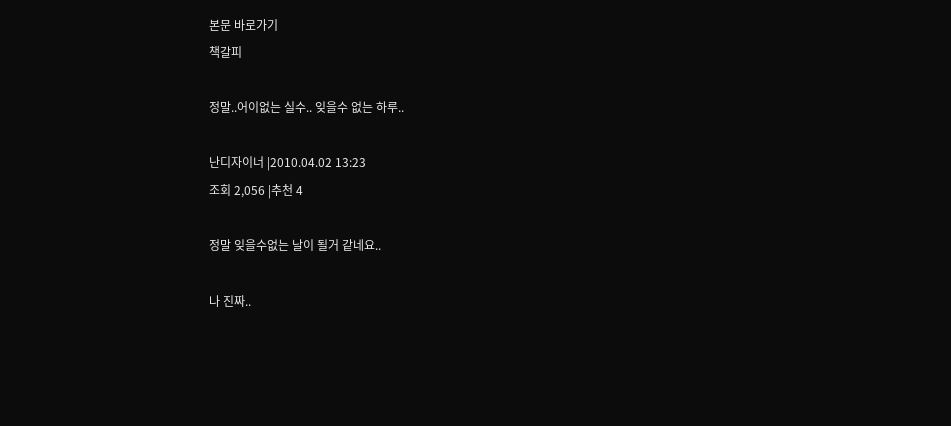본문 바로가기
책갈피

정말..어이없는 실수.. 잊을수 없는 하루..

난디자이너 |2010.04.02 13:23
조회 2,056 |추천 4

정말 잊을수없는 날이 될거 같네요..

나 진짜..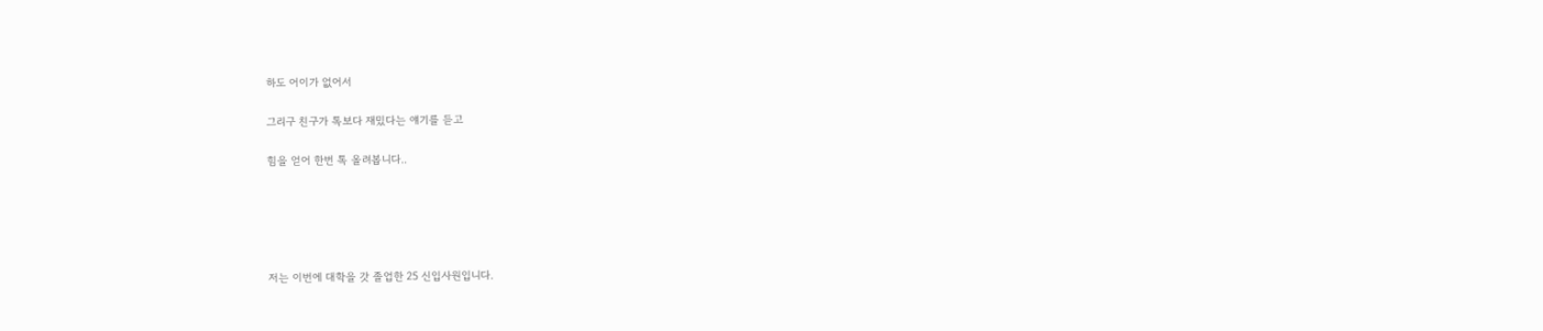하도 어이가 없어서

그리구 친구가 톡보다 재밌다는 얘기를 듣고

힘을 얻어 한번 톡 올려봅니다..





저는 이번에 대학을 갓 졸업한 25 신입사원입니다.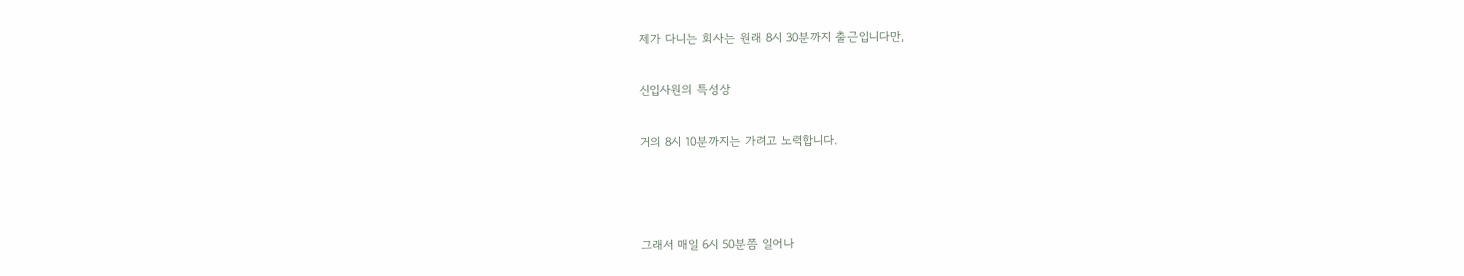제가 다니는 회사는 원래 8시 30분까지 출근입니다만,

신입사원의 특성상

거의 8시 10분까지는 가려고 노력합니다.



그래서 매일 6시 50분쯤 일어나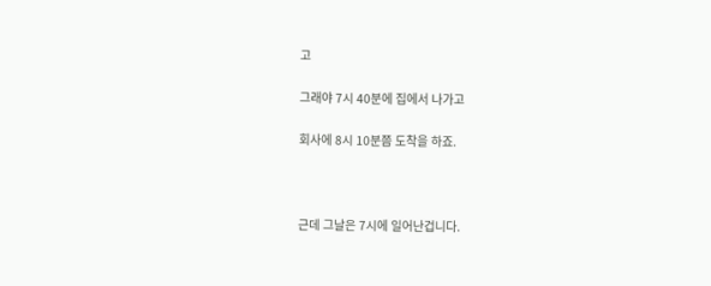고

그래야 7시 40분에 집에서 나가고

회사에 8시 10분쯤 도착을 하죠.



근데 그날은 7시에 일어난겁니다.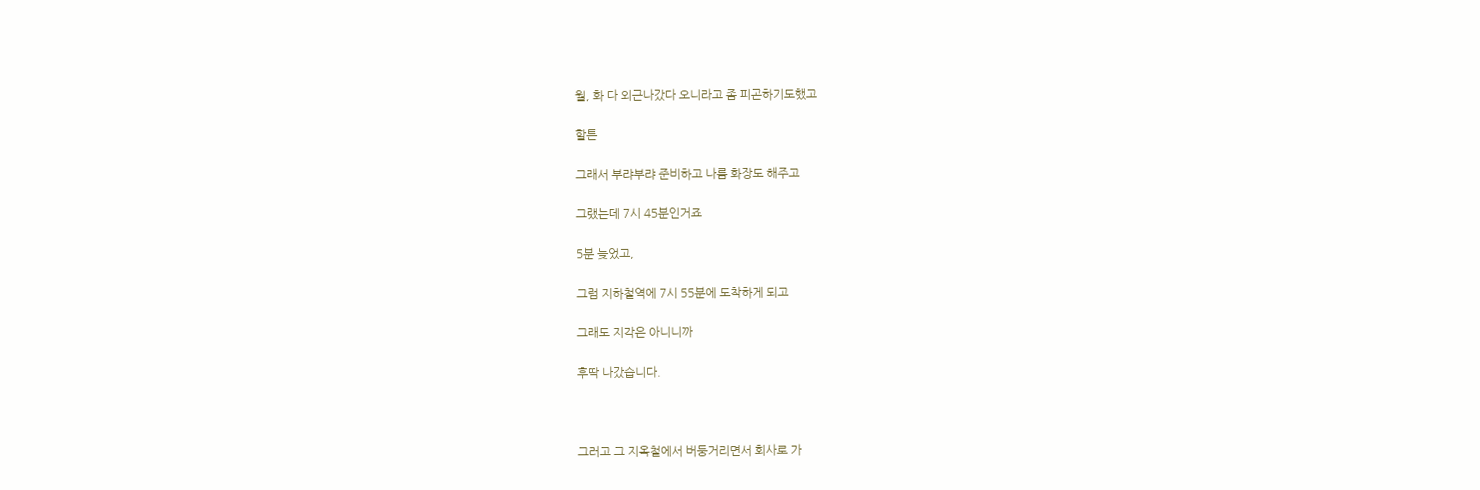월, 화 다 외근나갔다 오니라고 좀 피곤하기도했고

할튼

그래서 부랴부랴 준비하고 나름 화장도 해주고

그랬는데 7시 45분인거죠

5분 늦었고,

그럼 지하철역에 7시 55분에 도착하게 되고

그래도 지각은 아니니까

후딱 나갔습니다.



그러고 그 지옥철에서 버둥거리면서 회사로 가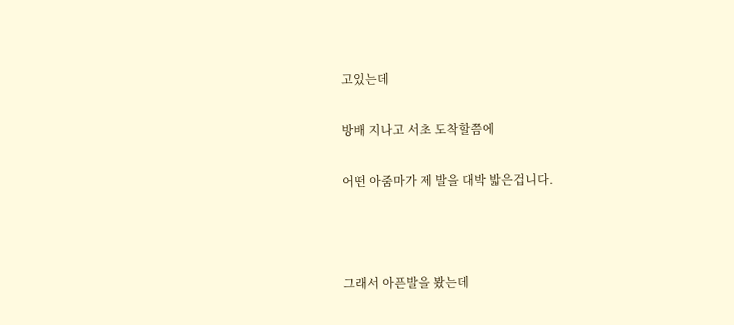고있는데

방배 지나고 서초 도착할쯤에

어떤 아줌마가 제 발을 대박 밟은겁니다.



그래서 아픈발을 봤는데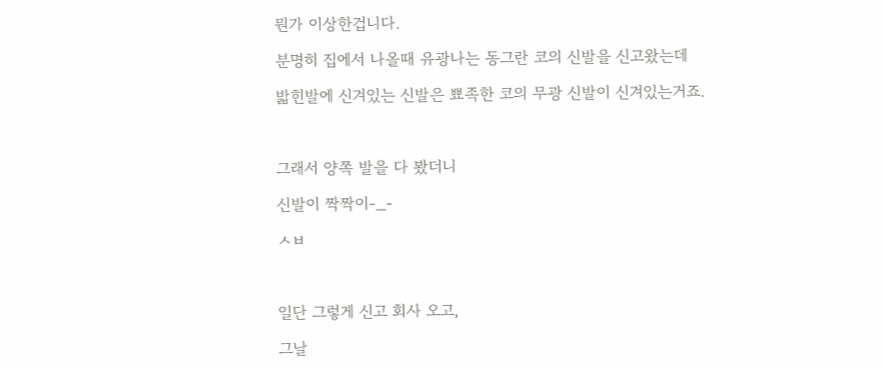뭔가 이상한겁니다.

분명히 집에서 나올때 유광나는 동그란 코의 신발을 신고왔는데

밟힌발에 신겨있는 신발은 뾰족한 코의 무광 신발이 신겨있는거죠.



그래서 양쪽 발을 다 봤더니

신발이 짝짝이-_-

ㅅㅂ



일단 그렇게 신고 회사 오고,

그날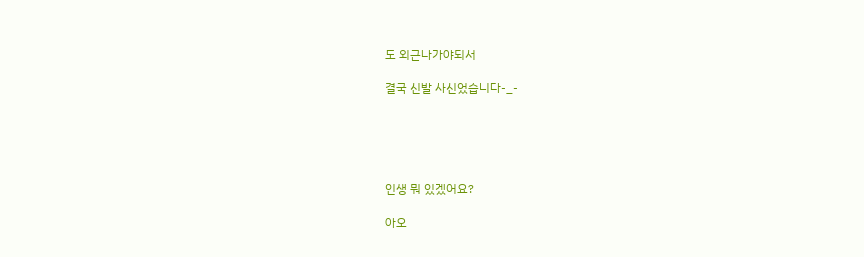도 외근나가야되서

결국 신발 사신었습니다-_-





인생 뭐 있겠어요?

아오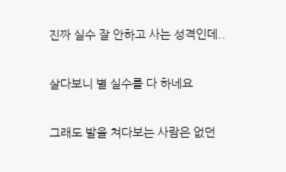진짜 실수 잘 안하고 사는 성격인데..

살다보니 별 실수를 다 하네요

그래도 발을 쳐다보는 사람은 없던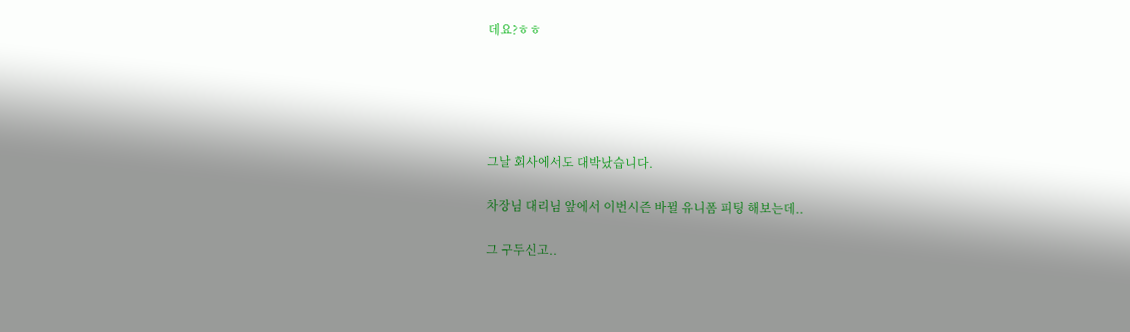데요?ㅎㅎ





그날 회사에서도 대박났습니다.

차장님 대리님 앞에서 이번시즌 바뀔 유니폼 피팅 해보는데..

그 구두신고..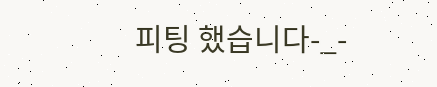피팅 했습니다-_-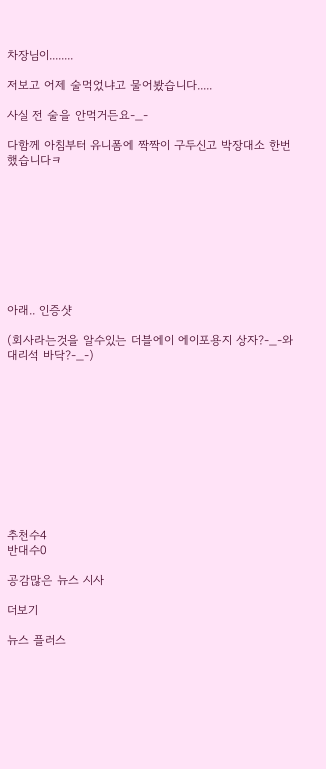차장님이........

저보고 어제 술먹었냐고 물어봤습니다.....

사실 전 술을 안먹거든요-_-

다함께 아침부터 유니폼에 짝짝이 구두신고 박장대소 한번 했습니다ㅋ









아래.. 인증샷

(회사라는것을 알수있는 더블에이 에이포용지 상자?-_-와 대리석 바닥?-_-)











추천수4
반대수0

공감많은 뉴스 시사

더보기

뉴스 플러스